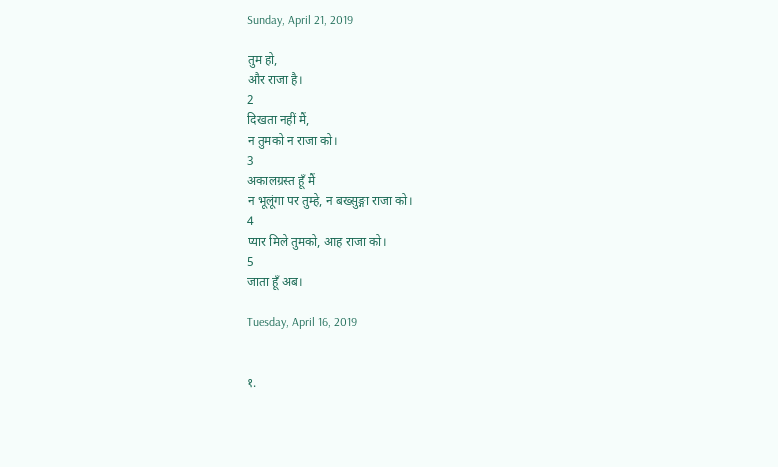Sunday, April 21, 2019

तुम हो,
और राजा है।
2
दिखता नहीं मैं,
न तुमको न राजा को।
3
अकालग्रस्त हूँ मैं
न भूलूंगा पर तुम्हे, न बख्सुङ्गा राजा को।
4
प्यार मिले तुमको, आह राजा को।
5
जाता हूँ अब।

Tuesday, April 16, 2019


१.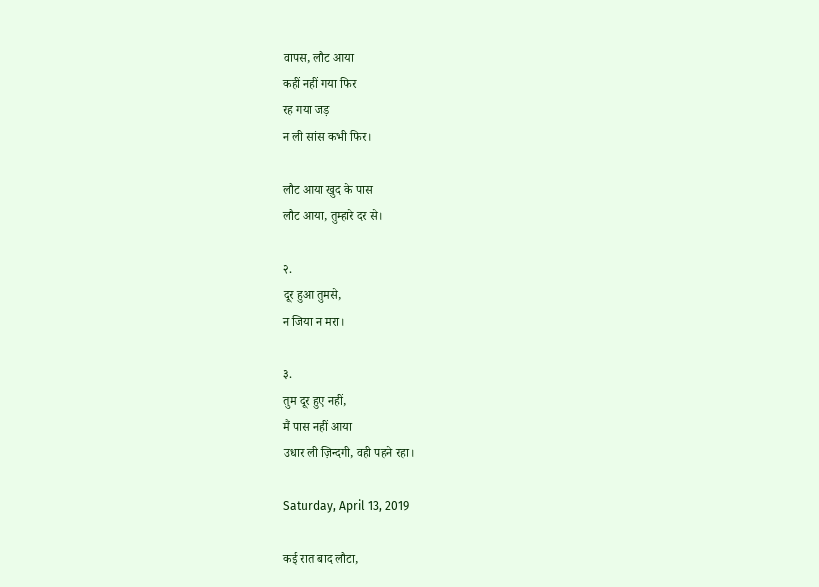वापस, लौट आया
कहीं नहीं गया फिर
रह गया जड़
न ली सांस कभी फिर।

लौट आया खुद के पास
लौट आया, तुम्हारे दर से।

२.
दूर हुआ तुमसे,
न जिया न मरा।

३.
तुम दूर हुए नहीं,
मैं पास नहीं आया
उधार ली ज़िन्दगी, वही पहने रहा।

Saturday, April 13, 2019

कई रात बाद लौटा,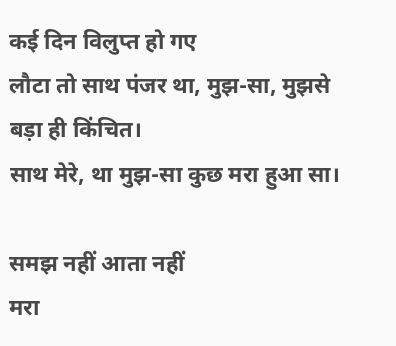कई दिन विलुप्त हो गए
लौटा तो साथ पंजर था, मुझ-सा, मुझसे बड़ा ही किंचित।
साथ मेरे, था मुझ-सा कुछ मरा हुआ सा।

समझ नहीं आता नहीं
मरा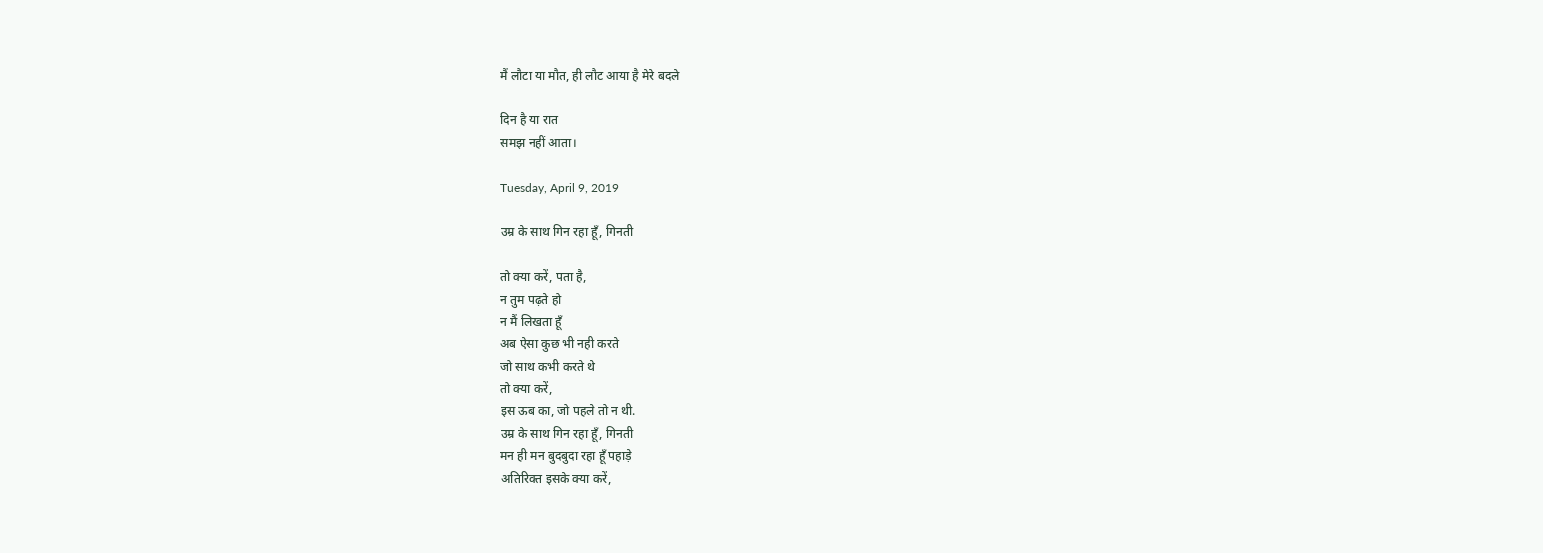मैं लौटा या मौत, ही लौट आया है मेरे बदले

दिन है या रात
समझ नहीं आता।

Tuesday, April 9, 2019

उम्र के साथ गिन रहा हूँ, गिनती

तो क्या करें, पता है,
न तुम पढ़ते हो
न मैं लिखता हूँ
अब ऐसा कुछ भी नही करते
जो साथ कभी करते थे
तो क्या करें,
इस ऊब का, जो पहले तो न थी.
उम्र के साथ गिन रहा हूँ, गिनती
मन ही मन बुदबुदा रहा हूँ पहाड़े
अतिरिक्त इसके क्या करें,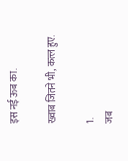इस नई ऊब का.

ख्वाब जितने भी, कत्ल हुए.

1.
जब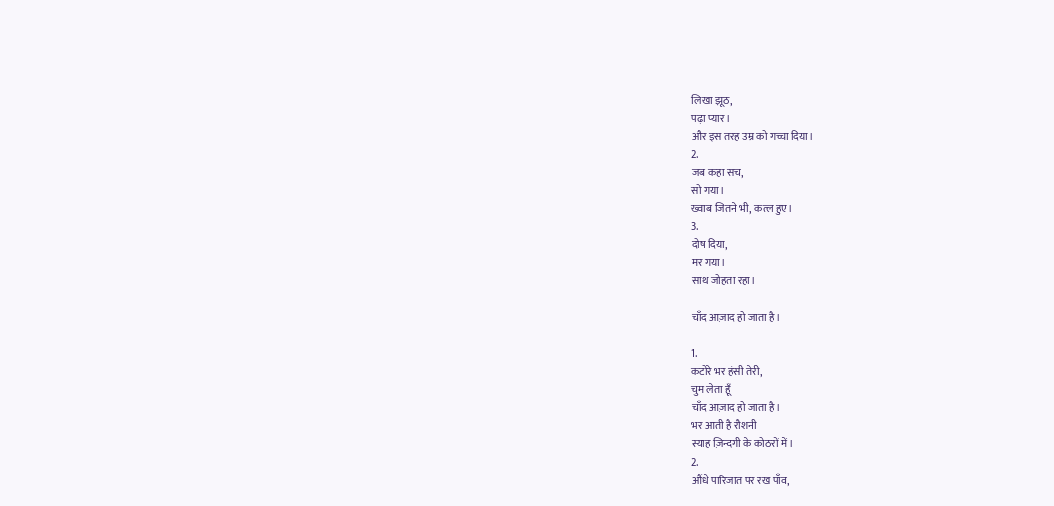लिखा झूठ,
पढ़ा प्यार।
और इस तरह उम्र को गच्चा दिया।
2.
जब कहा सच,
सो गया।
ख्वाब जितने भी, कत्ल हुए।
3.
दोष दिया,
मर गया।
साथ जोहता रहा।

चाँद आज़ाद हो जाता है।

1.
कटोरे भर हंसी तेरी,
चुम लेता हूँ
चाँद आज़ाद हो जाता है।
भर आती है रौशनी
स्याह ज़िन्दगी के कोठरों में।
2.
औंधे पारिजात पर रख पाँव,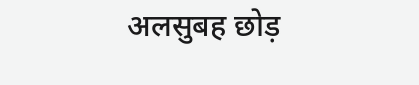अलसुबह छोड़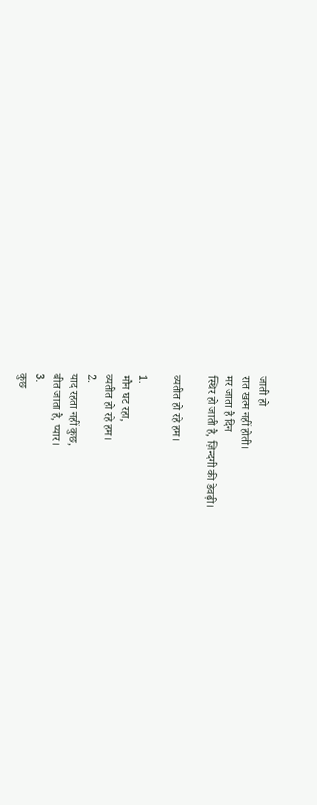जाती हो
रात खत्म नहीं होती।
मर जाता है दिन
स्थिर हो जाती है, ज़िन्दगी की डेवढ़ी।

व्यतीत हो रहे हम।

1.
मौन घट रहा,
व्यतीत हो रहे हम।
2.
याद रहता नहीं कुछ,
बीत जाता है, प्यार।
3.
कुछ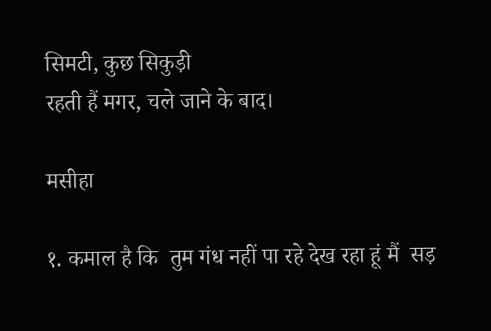सिमटी, कुछ सिकुड़ी
रहती हैं मगर, चले जाने के बाद।

मसीहा

१. कमाल है कि  तुम गंध नहीं पा रहे देख रहा हूं मैं  सड़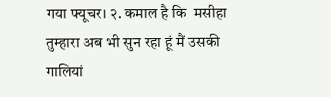गया फ्यूचर। २. कमाल है कि  मसीहा तुम्हारा अब भी सुन रहा हूं मैं उसकी गालियां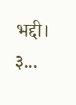भद्दी। ३...